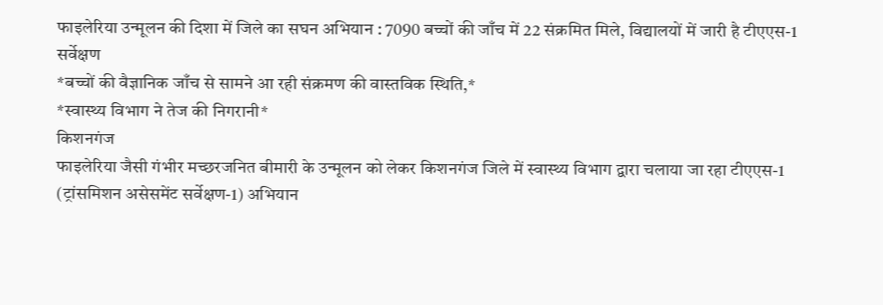फाइलेरिया उन्मूलन की दिशा में जिले का सघन अभियान : 7090 बच्चों की जाँच में 22 संक्रमित मिले, विद्यालयों में जारी है टीएएस-1 सर्वेक्षण
*बच्चों की वैज्ञानिक जाँच से सामने आ रही संक्रमण की वास्तविक स्थिति,*
*स्वास्थ्य विभाग ने तेज की निगरानी*
किशनगंज
फाइलेरिया जैसी गंभीर मच्छरजनित बीमारी के उन्मूलन को लेकर किशनगंज जिले में स्वास्थ्य विभाग द्वारा चलाया जा रहा टीएएस-1 (ट्रांसमिशन असेसमेंट सर्वेक्षण-1) अभियान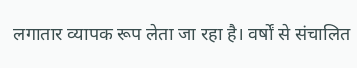लगातार व्यापक रूप लेता जा रहा है। वर्षों से संचालित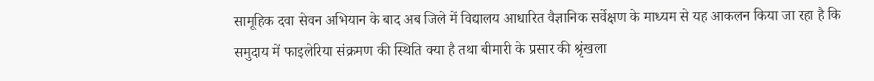सामूहिक दवा सेवन अभियान के बाद अब जिले में विद्यालय आधारित वैज्ञानिक सर्वेक्षण के माध्यम से यह आकलन किया जा रहा है कि समुदाय में फाइलेरिया संक्रमण की स्थिति क्या है तथा बीमारी के प्रसार की श्रृंखला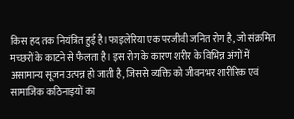किस हद तक नियंत्रित हुई है।फाइलेरिया एक परजीवी जनित रोग है, जो संक्रमित मच्छरों के काटने से फैलता है। इस रोग के कारण शरीर के विभिन्न अंगों में असामान्य सूजन उत्पन्न हो जाती है, जिससे व्यक्ति को जीवनभर शारीरिक एवं सामाजिक कठिनाइयों का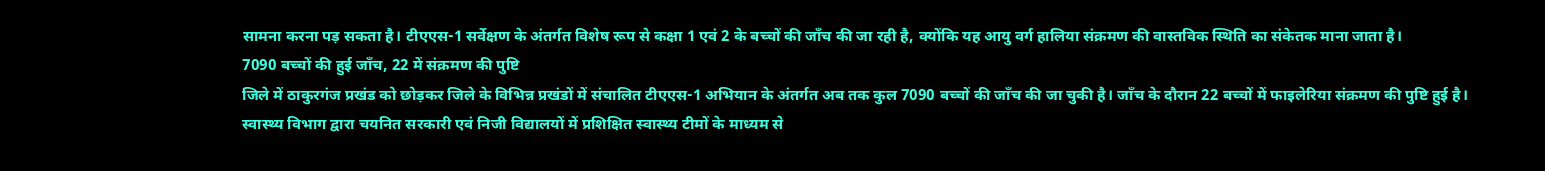सामना करना पड़ सकता है। टीएएस-1 सर्वेक्षण के अंतर्गत विशेष रूप से कक्षा 1 एवं 2 के बच्चों की जाँच की जा रही है, क्योंकि यह आयु वर्ग हालिया संक्रमण की वास्तविक स्थिति का संकेतक माना जाता है।
7090 बच्चों की हुई जाँच, 22 में संक्रमण की पुष्टि
जिले में ठाकुरगंज प्रखंड को छोड़कर जिले के विभिन्न प्रखंडों में संचालित टीएएस-1 अभियान के अंतर्गत अब तक कुल 7090 बच्चों की जाँच की जा चुकी है। जाँच के दौरान 22 बच्चों में फाइलेरिया संक्रमण की पुष्टि हुई है।
स्वास्थ्य विभाग द्वारा चयनित सरकारी एवं निजी विद्यालयों में प्रशिक्षित स्वास्थ्य टीमों के माध्यम से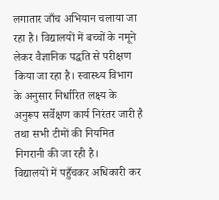लगातार जाँच अभियान चलाया जा रहा है। विद्यालयों में बच्चों के नमूने लेकर वैज्ञानिक पद्धति से परीक्षण किया जा रहा है। स्वास्थ्य विभाग के अनुसार निर्धारित लक्ष्य के अनुरूप सर्वेक्षण कार्य निरंतर जारी है तथा सभी टीमों की नियमित निगरानी की जा रही है।
विद्यालयों में पहुँचकर अधिकारी कर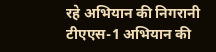रहे अभियान की निगरानी
टीएएस-1 अभियान की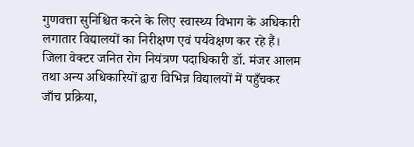गुणवत्ता सुनिश्चित करने के लिए स्वास्थ्य विभाग के अधिकारी लगातार विद्यालयों का निरीक्षण एवं पर्यवेक्षण कर रहे हैं। जिला वेक्टर जनित रोग नियंत्रण पदाधिकारी डॉ. मंजर आलम तथा अन्य अधिकारियों द्वारा विभिन्न विद्यालयों में पहुँचकर जाँच प्रक्रिया,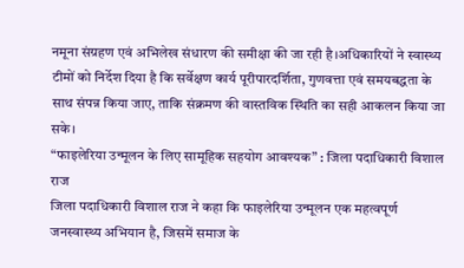नमूना संग्रहण एवं अभिलेख संधारण की समीक्षा की जा रही है।अधिकारियों ने स्वास्थ्य टीमों को निर्देश दिया है कि सर्वेक्षण कार्य पूरीपारदर्शिता, गुणवत्ता एवं समयबद्धता के साथ संपन्न किया जाए, ताकि संक्रमण की वास्तविक स्थिति का सही आकलन किया जा सके।
“फाइलेरिया उन्मूलन के लिए सामूहिक सहयोग आवश्यक” : जिला पदाधिकारी विशाल राज
जिला पदाधिकारी विशाल राज ने कहा कि फाइलेरिया उन्मूलन एक महत्वपूर्ण जनस्वास्थ्य अभियान है, जिसमें समाज के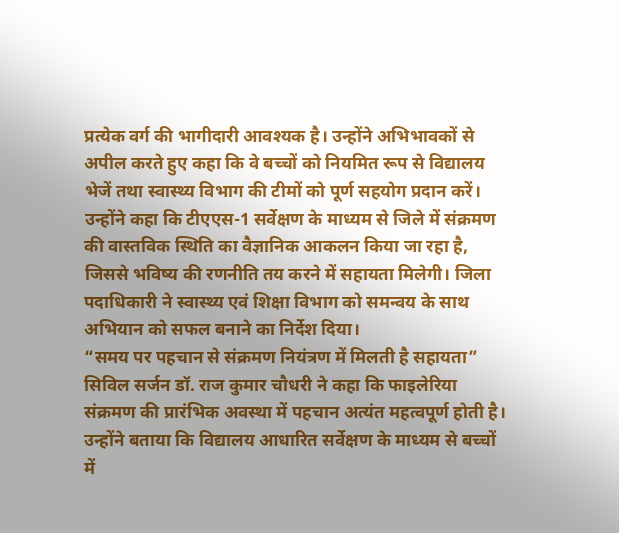प्रत्येक वर्ग की भागीदारी आवश्यक है। उन्होंने अभिभावकों से अपील करते हुए कहा कि वे बच्चों को नियमित रूप से विद्यालय भेजें तथा स्वास्थ्य विभाग की टीमों को पूर्ण सहयोग प्रदान करें।
उन्होंने कहा कि टीएएस-1 सर्वेक्षण के माध्यम से जिले में संक्रमण की वास्तविक स्थिति का वैज्ञानिक आकलन किया जा रहा है, जिससे भविष्य की रणनीति तय करने में सहायता मिलेगी। जिला पदाधिकारी ने स्वास्थ्य एवं शिक्षा विभाग को समन्वय के साथ अभियान को सफल बनाने का निर्देश दिया।
“समय पर पहचान से संक्रमण नियंत्रण में मिलती है सहायता”
सिविल सर्जन डॉ. राज कुमार चौधरी ने कहा कि फाइलेरिया संक्रमण की प्रारंभिक अवस्था में पहचान अत्यंत महत्वपूर्ण होती है। उन्होंने बताया कि विद्यालय आधारित सर्वेक्षण के माध्यम से बच्चों में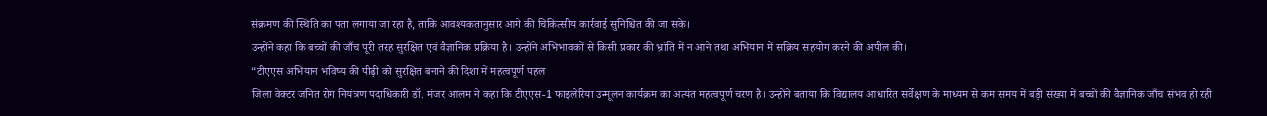संक्रमण की स्थिति का पता लगाया जा रहा है, ताकि आवश्यकतानुसार आगे की चिकित्सीय कार्रवाई सुनिश्चित की जा सके।
उन्होंने कहा कि बच्चों की जाँच पूरी तरह सुरक्षित एवं वैज्ञानिक प्रक्रिया है। उन्होंने अभिभावकों से किसी प्रकार की भ्रांति में न आने तथा अभियान में सक्रिय सहयोग करने की अपील की।
“टीएएस अभियान भविष्य की पीढ़ी को सुरक्षित बनाने की दिशा में महत्वपूर्ण पहल
जिला वेक्टर जनित रोग नियंत्रण पदाधिकारी डॉ. मंजर आलम ने कहा कि टीएएस-1 फाइलेरिया उन्मूलन कार्यक्रम का अत्यंत महत्वपूर्ण चरण है। उन्होंने बताया कि विद्यालय आधारित सर्वेक्षण के माध्यम से कम समय में बड़ी संख्या में बच्चों की वैज्ञानिक जाँच संभव हो रही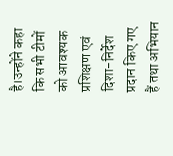है।उन्होंने कहा कि सभी टीमों को आवश्यक प्रशिक्षण एवं दिशा-निर्देश प्रदान किए गए हैं तथा अभियान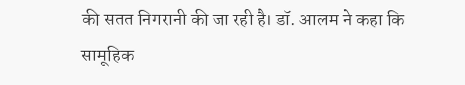की सतत निगरानी की जा रही है। डॉ. आलम ने कहा कि सामूहिक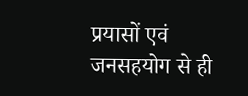प्रयासों एवं जनसहयोग से ही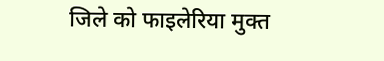जिले को फाइलेरिया मुक्त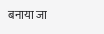बनाया जा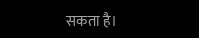सकता है।